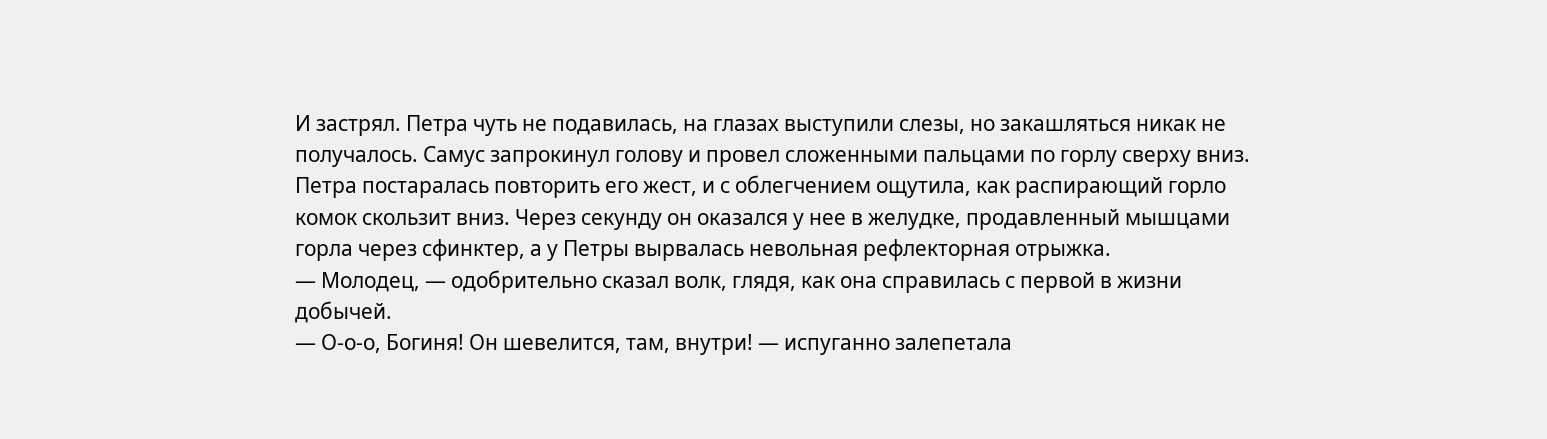И застрял. Петра чуть не подавилась, на глазах выступили слезы, но закашляться никак не получалось. Самус запрокинул голову и провел сложенными пальцами по горлу сверху вниз. Петра постаралась повторить его жест, и с облегчением ощутила, как распирающий горло комок скользит вниз. Через секунду он оказался у нее в желудке, продавленный мышцами горла через сфинктер, а у Петры вырвалась невольная рефлекторная отрыжка.
— Молодец, — одобрительно сказал волк, глядя, как она справилась с первой в жизни добычей.
— О-о-о, Богиня! Он шевелится, там, внутри! — испуганно залепетала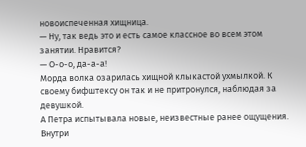новоиспеченная хищница.
— Ну, так ведь это и есть самое классное во всем этом занятии. Нравится?
— О-о-о, да-а-а!
Морда волка озарилась хищной клыкастой ухмылкой. К своему бифштексу он так и не притронулся, наблюдая за девушкой.
А Петра испытывала новые, неизвестные ранее ощущения. Внутри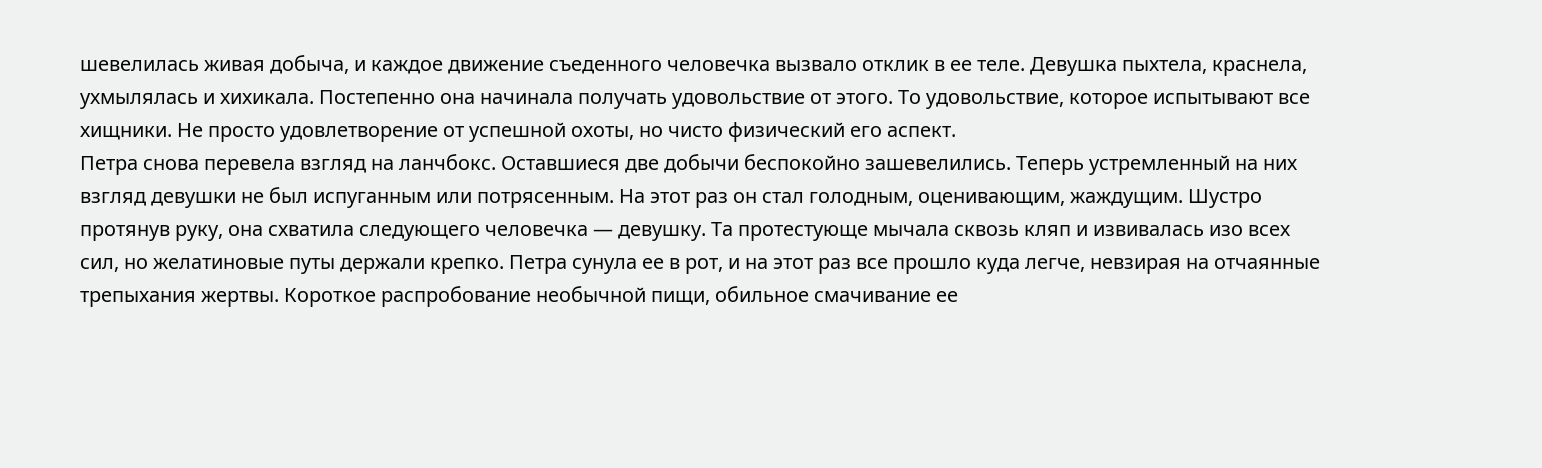шевелилась живая добыча, и каждое движение съеденного человечка вызвало отклик в ее теле. Девушка пыхтела, краснела, ухмылялась и хихикала. Постепенно она начинала получать удовольствие от этого. То удовольствие, которое испытывают все хищники. Не просто удовлетворение от успешной охоты, но чисто физический его аспект.
Петра снова перевела взгляд на ланчбокс. Оставшиеся две добычи беспокойно зашевелились. Теперь устремленный на них взгляд девушки не был испуганным или потрясенным. На этот раз он стал голодным, оценивающим, жаждущим. Шустро протянув руку, она схватила следующего человечка — девушку. Та протестующе мычала сквозь кляп и извивалась изо всех сил, но желатиновые путы держали крепко. Петра сунула ее в рот, и на этот раз все прошло куда легче, невзирая на отчаянные трепыхания жертвы. Короткое распробование необычной пищи, обильное смачивание ее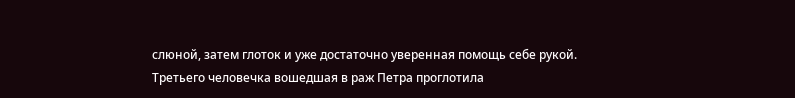слюной, затем глоток и уже достаточно уверенная помощь себе рукой.
Третьего человечка вошедшая в раж Петра проглотила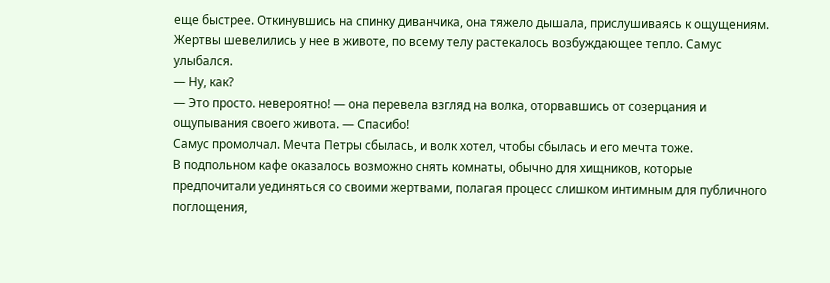еще быстрее. Откинувшись на спинку диванчика, она тяжело дышала, прислушиваясь к ощущениям. Жертвы шевелились у нее в животе, по всему телу растекалось возбуждающее тепло. Самус улыбался.
— Ну, как?
— Это просто. невероятно! — она перевела взгляд на волка, оторвавшись от созерцания и ощупывания своего живота. — Спасибо!
Самус промолчал. Мечта Петры сбылась, и волк хотел, чтобы сбылась и его мечта тоже.
В подпольном кафе оказалось возможно снять комнаты, обычно для хищников, которые предпочитали уединяться со своими жертвами, полагая процесс слишком интимным для публичного поглощения,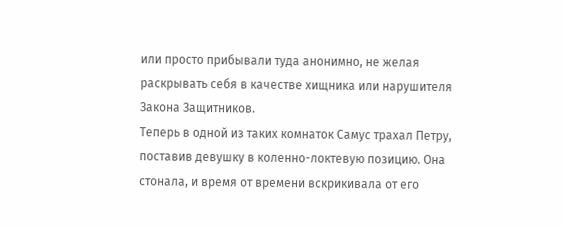или просто прибывали туда анонимно, не желая раскрывать себя в качестве хищника или нарушителя Закона Защитников.
Теперь в одной из таких комнаток Самус трахал Петру, поставив девушку в коленно-локтевую позицию. Она стонала, и время от времени вскрикивала от его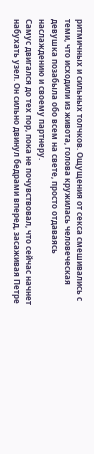ритмичных и сильных толчков. Ощущения от секса смешивались с теми, что исходили из живота, голова кружилась человеческая девушка позабыла обо всем на свете, просто отдаваясь наслаждению и своему партнеру.
Самус двигался до тех пор, пока не почувствовал, что сейчас начнет набухать узел. Он сильно двинул бедрами вперед, засаживая Петре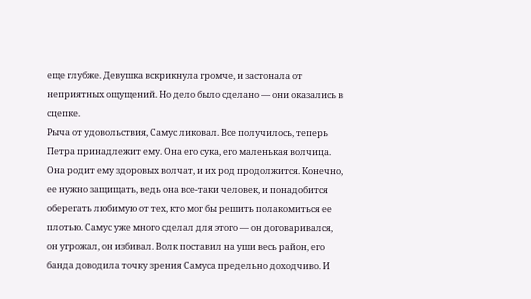еще глубже. Девушка вскрикнула громче, и застонала от неприятных ощущений. Но дело было сделано — они оказались в сцепке.
Рыча от удовольствия, Самус ликовал. Все получилось, теперь Петра принадлежит ему. Она его сука, его маленькая волчица. Она родит ему здоровых волчат, и их род продолжится. Конечно, ее нужно защищать, ведь она все-таки человек, и понадобится оберегать любимую от тех, кто мог бы решить полакомиться ее плотью. Самус уже много сделал для этого — он договаривался, он угрожал, он избивал. Волк поставил на уши весь район, его банда доводила точку зрения Самуса предельно доходчиво. И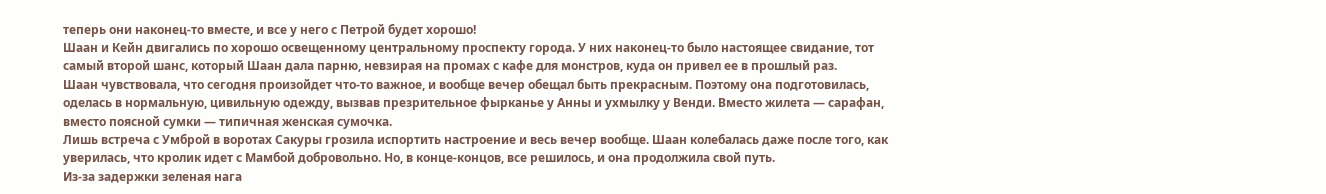теперь они наконец-то вместе, и все у него с Петрой будет хорошо!
Шаан и Кейн двигались по хорошо освещенному центральному проспекту города. У них наконец-то было настоящее свидание, тот самый второй шанс, который Шаан дала парню, невзирая на промах с кафе для монстров, куда он привел ее в прошлый раз.
Шаан чувствовала, что сегодня произойдет что-то важное, и вообще вечер обещал быть прекрасным. Поэтому она подготовилась, оделась в нормальную, цивильную одежду, вызвав презрительное фырканье у Анны и ухмылку у Венди. Вместо жилета — сарафан, вместо поясной сумки — типичная женская сумочка.
Лишь встреча с Умброй в воротах Сакуры грозила испортить настроение и весь вечер вообще. Шаан колебалась даже после того, как уверилась, что кролик идет с Мамбой добровольно. Но, в конце-концов, все решилось, и она продолжила свой путь.
Из-за задержки зеленая нага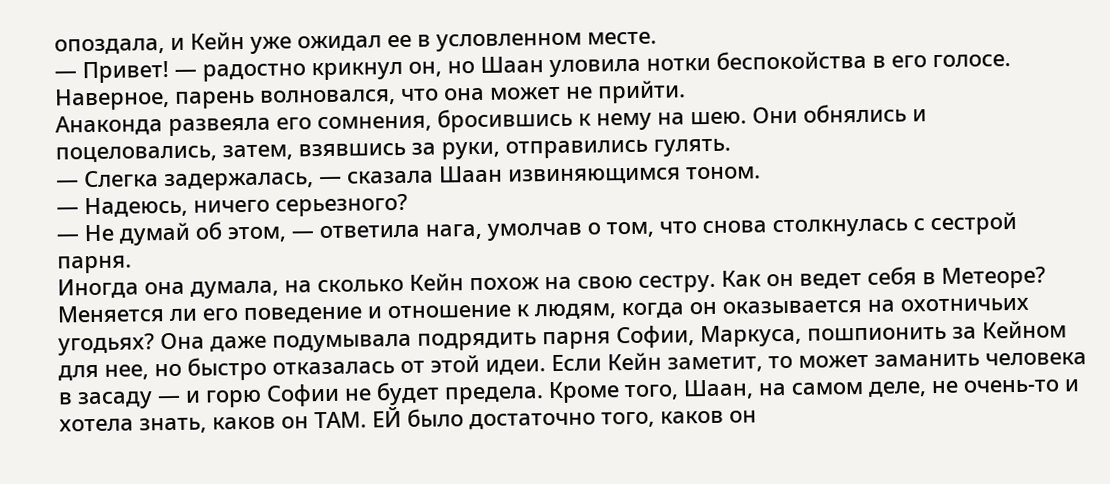опоздала, и Кейн уже ожидал ее в условленном месте.
— Привет! — радостно крикнул он, но Шаан уловила нотки беспокойства в его голосе. Наверное, парень волновался, что она может не прийти.
Анаконда развеяла его сомнения, бросившись к нему на шею. Они обнялись и поцеловались, затем, взявшись за руки, отправились гулять.
— Слегка задержалась, — сказала Шаан извиняющимся тоном.
— Надеюсь, ничего серьезного?
— Не думай об этом, — ответила нага, умолчав о том, что снова столкнулась с сестрой парня.
Иногда она думала, на сколько Кейн похож на свою сестру. Как он ведет себя в Метеоре? Меняется ли его поведение и отношение к людям, когда он оказывается на охотничьих угодьях? Она даже подумывала подрядить парня Софии, Маркуса, пошпионить за Кейном для нее, но быстро отказалась от этой идеи. Если Кейн заметит, то может заманить человека в засаду — и горю Софии не будет предела. Кроме того, Шаан, на самом деле, не очень-то и хотела знать, каков он ТАМ. ЕЙ было достаточно того, каков он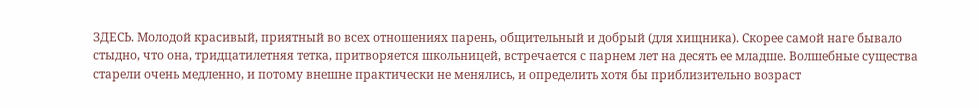ЗДЕСЬ. Молодой красивый, приятный во всех отношениях парень, общительный и добрый (для хищника). Скорее самой наге бывало стыдно, что она, тридцатилетняя тетка, притворяется школьницей, встречается с парнем лет на десять ее младше. Волшебные существа старели очень медленно, и потому внешне практически не менялись, и определить хотя бы приблизительно возраст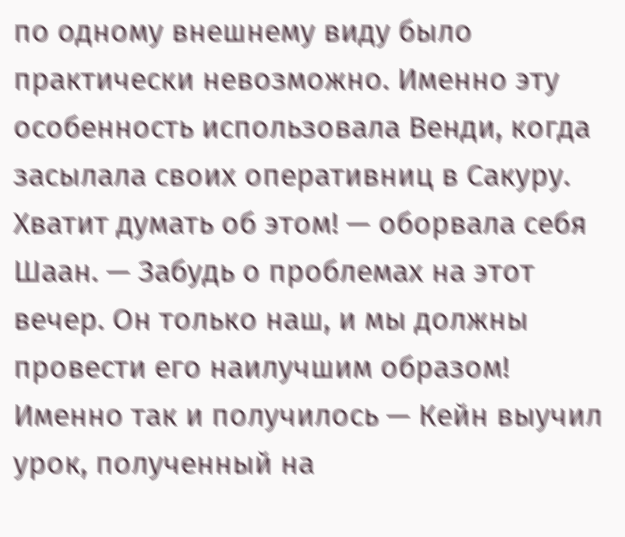по одному внешнему виду было практически невозможно. Именно эту особенность использовала Венди, когда засылала своих оперативниц в Сакуру.
Хватит думать об этом! — оборвала себя Шаан. — Забудь о проблемах на этот вечер. Он только наш, и мы должны провести его наилучшим образом!
Именно так и получилось — Кейн выучил урок, полученный на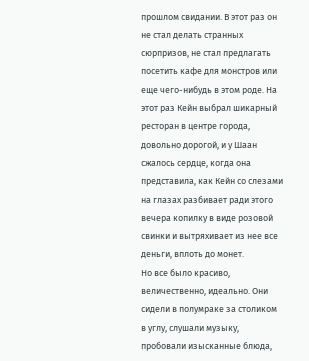прошлом свидании. В этот раз он не стал делать странных сюрпризов, не стал предлагать посетить кафе для монстров или еще чего-нибудь в этом роде. На этот раз Кейн выбрал шикарный ресторан в центре города, довольно дорогой, и у Шаан сжалось сердце, когда она представила, как Кейн со слезами на глазах разбивает ради этого вечера копилку в виде розовой свинки и вытряхивает из нее все деньги, вплоть до монет.
Но все было красиво, величественно, идеально. Они сидели в полумраке за столиком в углу, слушали музыку, пробовали изысканные блюда,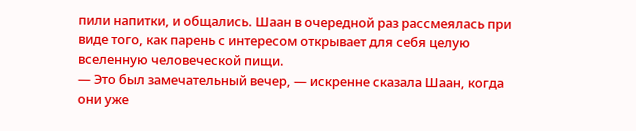пили напитки, и общались. Шаан в очередной раз рассмеялась при виде того, как парень с интересом открывает для себя целую вселенную человеческой пищи.
— Это был замечательный вечер, — искренне сказала Шаан, когда они уже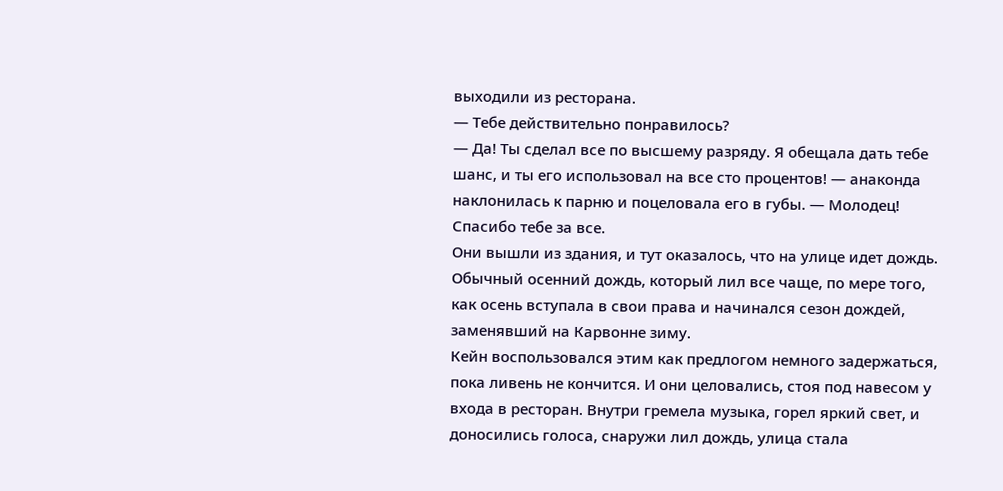выходили из ресторана.
— Тебе действительно понравилось?
— Да! Ты сделал все по высшему разряду. Я обещала дать тебе шанс, и ты его использовал на все сто процентов! — анаконда наклонилась к парню и поцеловала его в губы. — Молодец! Спасибо тебе за все.
Они вышли из здания, и тут оказалось, что на улице идет дождь. Обычный осенний дождь, который лил все чаще, по мере того, как осень вступала в свои права и начинался сезон дождей, заменявший на Карвонне зиму.
Кейн воспользовался этим как предлогом немного задержаться, пока ливень не кончится. И они целовались, стоя под навесом у входа в ресторан. Внутри гремела музыка, горел яркий свет, и доносились голоса, снаружи лил дождь, улица стала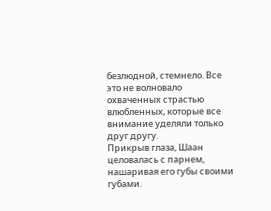безлюдной, стемнело. Все это не волновало охваченных страстью влюбленных, которые все внимание уделяли только друг другу.
Прикрыв глаза, Шаан целовалась с парнем, нашаривая его губы своими губами.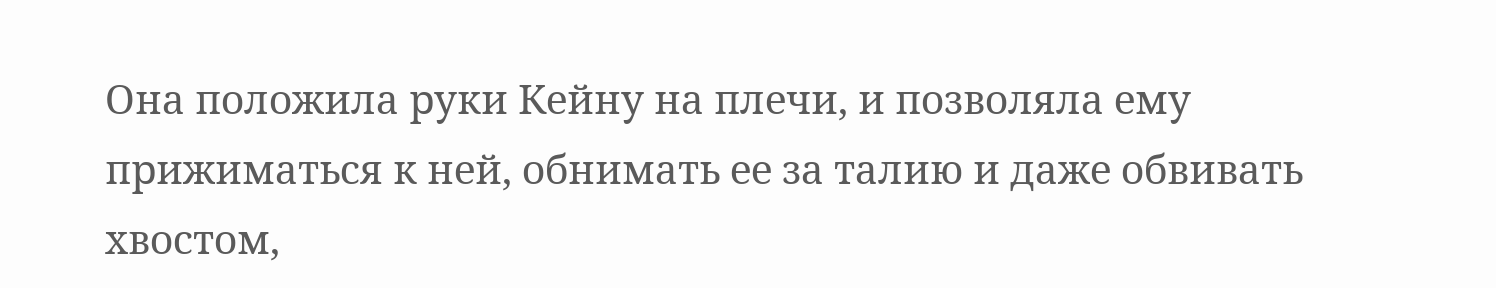Она положила руки Кейну на плечи, и позволяла ему прижиматься к ней, обнимать ее за талию и даже обвивать хвостом,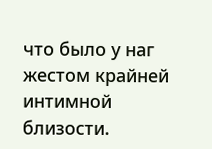что было у наг жестом крайней интимной близости.